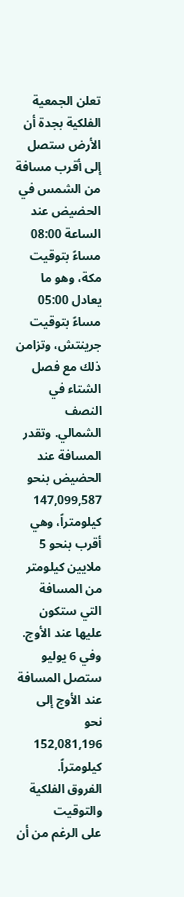تعلن الجمعية الفلكية بجدة أن الأرض ستصل إلى أقرب مسافة من الشمس في الحضيض عند الساعة 08:00 مساءً بتوقيت مكة، وهو ما يعادل 05:00 مساءً بتوقيت جرينتش، وتزامن ذلك مع فصل الشتاء في النصف الشمالي. وتقدر المسافة عند الحضيض بنحو 147,099,587 كيلومتراً، وهي أقرب بنحو 5 ملايين كيلومتر من المسافة التي ستكون عليها عند الأوج. وفي 6 يوليو ستصل المسافة عند الأوج إلى نحو 152,081,196 كيلومتراً.
الفروق الفلكية والتوقيت
على الرغم من أن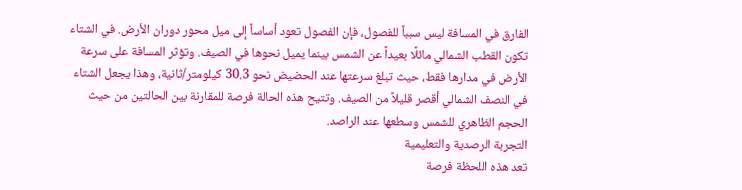الفارق في المسافة ليس سبباً للفصول، فإن الفصول تعود أساساً إلى ميل محور دوران الأرض. في الشتاء تكون القطب الشمالي مائلًا بعيداً عن الشمس بينما يميل نحوها في الصيف. وتؤثر المسافة على سرعة الأرض في مدارها فقط، حيث تبلغ سرعتها عند الحضيض نحو 30.3 كيلومتر/ثانية، وهذا يجعل الشتاء في النصف الشمالي أقصر قليلاً من الصيف. وتتيح هذه الحالة فرصة للمقارنة بين الحالتين من حيث الحجم الظاهري للشمس وسطعها عند الراصد.
التجربة الرصدية والتعليمية
تعد هذه اللحظة فرصة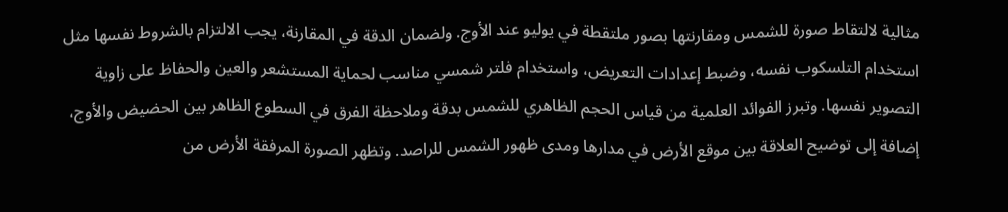مثالية لالتقاط صورة للشمس ومقارنتها بصور ملتقطة في يوليو عند الأوج. ولضمان الدقة في المقارنة، يجب الالتزام بالشروط نفسها مثل استخدام التلسكوب نفسه، وضبط إعدادات التعريض، واستخدام فلتر شمسي مناسب لحماية المستشعر والعين والحفاظ على زاوية التصوير نفسها. وتبرز الفوائد العلمية من قياس الحجم الظاهري للشمس بدقة وملاحظة الفرق في السطوع الظاهر بين الحضيض والأوج، إضافة إلى توضيح العلاقة بين موقع الأرض في مدارها ومدى ظهور الشمس للراصد. وتظهر الصورة المرفقة الأرض من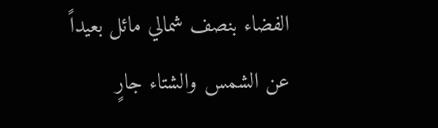الفضاء بنصف شمالي مائل بعيداً عن الشمس والشتاء جارٍ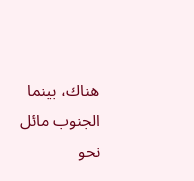هناك، بينما الجنوب مائل نحو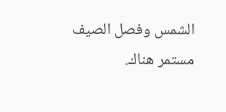الشمس وفصل الصيف مستمر هناك.